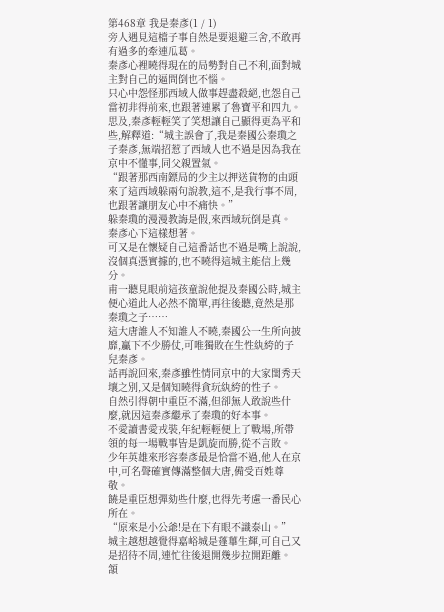第468章 我是秦彥(1 / 1)
旁人遇見這檔子事自然是要退避三舍,不敢再有過多的牽連瓜葛。
秦彥心裡曉得現在的局勢對自己不利,面對城主對自己的逼問倒也不惱。
只心中怨怪那西域人做事趕盡殺絕,也怨自己當初非得前來,也跟著連累了魯寶平和四九。
思及,秦彥輕輕笑了笑想讓自己顯得更為平和些,解釋道:“城主誤會了,我是秦國公秦瓊之子秦彥,無端招惹了西域人也不過是因為我在京中不懂事,同父親置氣。
“跟著那西南鏢局的少主以押送貨物的由頭來了這西域躲兩句說教,這不,是我行事不周,也跟著讓朋友心中不痛快。”
躲秦瓊的漫漫教誨是假,來西域玩倒是真。
秦彥心下這樣想著。
可又是在懷疑自己這番話也不過是嘴上說說,沒個真憑實據的,也不曉得這城主能信上幾分。
甫一聽見眼前這孩童說他提及秦國公時,城主便心道此人必然不簡單,再往後聽,竟然是那秦瓊之子……
這大唐誰人不知誰人不曉,秦國公一生所向披靡,贏下不少勝仗,可唯獨敗在生性紈絝的子兒秦彥。
話再說回來,秦彥雖性情同京中的大家閨秀天壤之別,又是個知曉得貪玩紈絝的性子。
自然引得朝中重臣不滿,但卻無人敢說些什麼,就因這秦彥繼承了秦瓊的好本事。
不愛讀書愛戎裝,年紀輕輕便上了戰場,所帶領的每一場戰事皆是凱旋而勝,從不言敗。
少年英雄來形容秦彥最是恰當不過,他人在京中,可名聲確實傳滿整個大唐,備受百姓尊敬。
饒是重臣想彈劾些什麼,也得先考慮一番民心所在。
“原來是小公爺!是在下有眼不識泰山。”
城主越想越覺得嘉峪城是蓬蓽生輝,可自己又是招待不周,連忙往後退開幾步拉開距離。
頷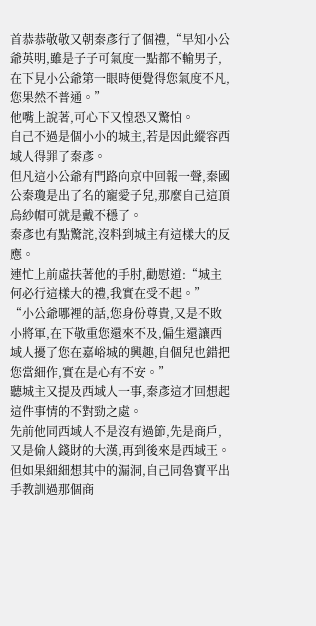首恭恭敬敬又朝秦彥行了個禮,“早知小公爺英明,雖是子子可氣度一點都不輸男子,在下見小公爺第一眼時便覺得您氣度不凡,您果然不普通。”
他嘴上說著,可心下又惶恐又驚怕。
自己不過是個小小的城主,若是因此縱容西域人得罪了秦彥。
但凡這小公爺有門路向京中回報一聲,秦國公秦瓊是出了名的寵愛子兒,那麼自己這頂烏紗帽可就是戴不穩了。
秦彥也有點驚詫,沒料到城主有這樣大的反應。
連忙上前虛扶著他的手肘,勸慰道:“城主何必行這樣大的禮,我實在受不起。”
“小公爺哪裡的話,您身份尊貴,又是不敗小將軍,在下敬重您還來不及,偏生還讓西域人擾了您在嘉峪城的興趣,自個兒也錯把您當細作,實在是心有不安。”
聽城主又提及西域人一事,秦彥這才回想起這件事情的不對勁之處。
先前他同西域人不是沒有過節,先是商戶,又是偷人錢財的大漢,再到後來是西域王。
但如果細細想其中的漏洞,自己同魯寶平出手教訓過那個商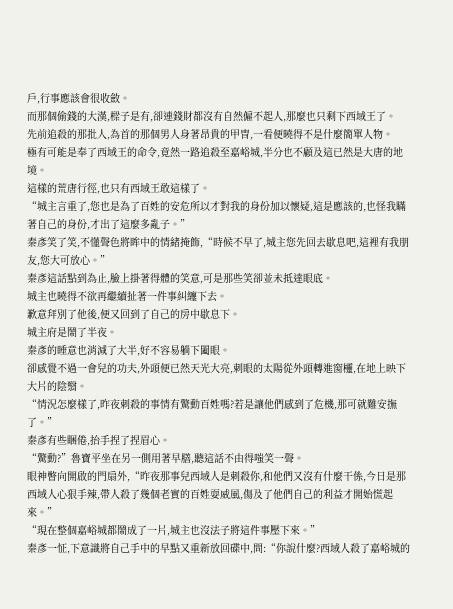戶,行事應該會很收斂。
而那個偷錢的大漢,樑子是有,卻連錢財都沒有自然僱不起人,那麼也只剩下西域王了。
先前追殺的那批人,為首的那個男人身著昂貴的甲冑,一看便曉得不是什麼簡單人物。
極有可能是奉了西域王的命令,竟然一路追殺至嘉峪城,半分也不顧及這已然是大唐的地境。
這樣的荒唐行徑,也只有西域王敢這樣了。
“城主言重了,您也是為了百姓的安危所以才對我的身份加以懷疑,這是應該的,也怪我瞞著自己的身份,才出了這麼多亂子。”
秦彥笑了笑,不懂聲色將眸中的情緒掩飾,“時候不早了,城主您先回去歇息吧,這裡有我朋友,您大可放心。”
秦彥這話點到為止,臉上掛著得體的笑意,可是那些笑卻並未抵達眼底。
城主也曉得不欲再繼續扯著一件事糾纏下去。
歉意拜別了他後,便又回到了自己的房中歇息下。
城主府是鬧了半夜。
秦彥的睡意也消減了大半,好不容易躺下闔眼。
卻感覺不過一會兒的功夫,外頭便已然天光大亮,刺眼的太陽從外頭轉進窗欞,在地上映下大片的陰翳。
“情況怎麼樣了,昨夜刺殺的事情有驚動百姓嗎?若是讓他們感到了危機,那可就難安撫了。”
秦彥有些睏倦,抬手捏了捏眉心。
“驚動?”魯寶平坐在另一側用著早膳,聽這話不由得嗤笑一聲。
眼神瞥向開啟的門扇外,“昨夜那事兒西域人是刺殺你,和他們又沒有什麼干係,今日是那西域人心狠手辣,帶人殺了幾個老實的百姓耍威風,傷及了他們自己的利益才開始慌起來。”
“現在整個嘉峪城都鬧成了一片,城主也沒法子將這件事壓下來。”
秦彥一怔,下意識將自己手中的早點又重新放回碟中,問:“你說什麼?西域人殺了嘉峪城的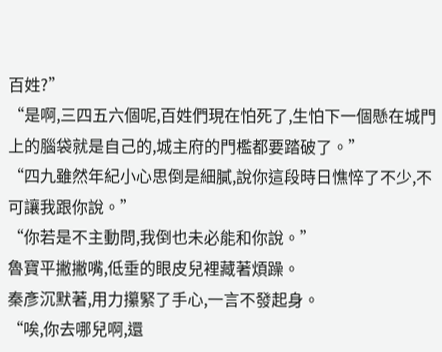百姓?”
“是啊,三四五六個呢,百姓們現在怕死了,生怕下一個懸在城門上的腦袋就是自己的,城主府的門檻都要踏破了。”
“四九雖然年紀小心思倒是細膩,說你這段時日憔悴了不少,不可讓我跟你說。”
“你若是不主動問,我倒也未必能和你說。”
魯寶平撇撇嘴,低垂的眼皮兒裡藏著煩躁。
秦彥沉默著,用力攥緊了手心,一言不發起身。
“唉,你去哪兒啊,還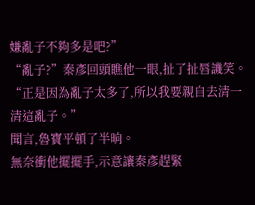嫌亂子不夠多是吧?”
“亂子?”秦彥回頭瞧他一眼,扯了扯唇譏笑。
“正是因為亂子太多了,所以我要親自去清一清這亂子。”
聞言,魯寶平頓了半晌。
無奈衝他擺擺手,示意讓秦彥趕緊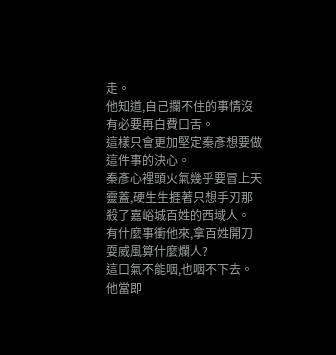走。
他知道,自己攔不住的事情沒有必要再白費口舌。
這樣只會更加堅定秦彥想要做這件事的決心。
秦彥心裡頭火氣幾乎要冒上天靈蓋,硬生生捱著只想手刃那殺了嘉峪城百姓的西域人。
有什麼事衝他來,拿百姓開刀耍威風算什麼爛人?
這口氣不能咽,也咽不下去。
他當即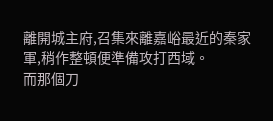離開城主府,召集來離嘉峪最近的秦家軍,稍作整頓便準備攻打西域。
而那個刀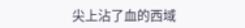尖上沾了血的西域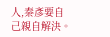人,秦彥要自己親自解決。